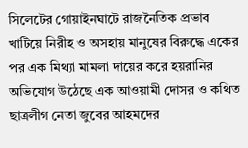সিলেটের গোয়াইনঘাটে রাজনৈতিক প্রভাব খাটিয়ে নিরীহ ও অসহায় মানুষের বিরুদ্ধে একের পর এক মিথ্যা মামলা দায়ের করে হয়রানির অভিযোগ উঠেছে এক আওয়ামী দোসর ও কথিত ছাত্রলীগ নেতা জুবের আহমদের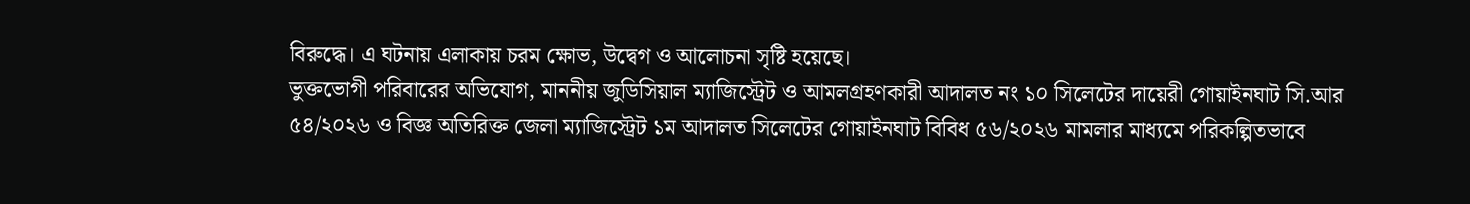বিরুদ্ধে। এ ঘটনায় এলাকায় চরম ক্ষোভ, উদ্বেগ ও আলোচনা সৃষ্টি হয়েছে।
ভুক্তভোগী পরিবারের অভিযোগ, মাননীয় জুডিসিয়াল ম্যাজিস্ট্রেট ও আমলগ্রহণকারী আদালত নং ১০ সিলেটের দায়েরী গোয়াইনঘাট সি.আর ৫৪/২০২৬ ও বিজ্ঞ অতিরিক্ত জেলা ম্যাজিস্ট্রেট ১ম আদালত সিলেটের গোয়াইনঘাট বিবিধ ৫৬/২০২৬ মামলার মাধ্যমে পরিকল্পিতভাবে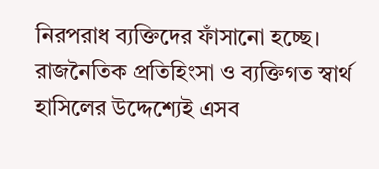নিরপরাধ ব্যক্তিদের ফাঁসানো হচ্ছে। রাজনৈতিক প্রতিহিংসা ও ব্যক্তিগত স্বার্থ হাসিলের উদ্দেশ্যেই এসব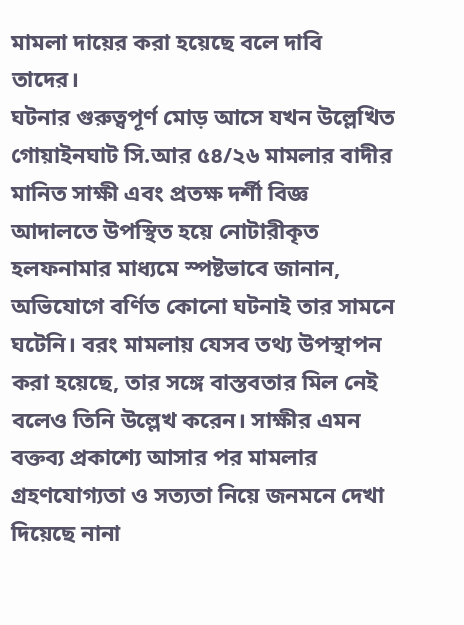মামলা দায়ের করা হয়েছে বলে দাবি তাদের।
ঘটনার গুরুত্বপূর্ণ মোড় আসে যখন উল্লেখিত গোয়াইনঘাট সি.আর ৫৪/২৬ মামলার বাদীর মানিত সাক্ষী এবং প্রতক্ষ দর্শী বিজ্ঞ আদালতে উপস্থিত হয়ে নোটারীকৃত হলফনামার মাধ্যমে স্পষ্টভাবে জানান, অভিযোগে বর্ণিত কোনো ঘটনাই তার সামনে ঘটেনি। বরং মামলায় যেসব তথ্য উপস্থাপন করা হয়েছে, তার সঙ্গে বাস্তবতার মিল নেই বলেও তিনি উল্লেখ করেন। সাক্ষীর এমন বক্তব্য প্রকাশ্যে আসার পর মামলার গ্রহণযোগ্যতা ও সত্যতা নিয়ে জনমনে দেখা দিয়েছে নানা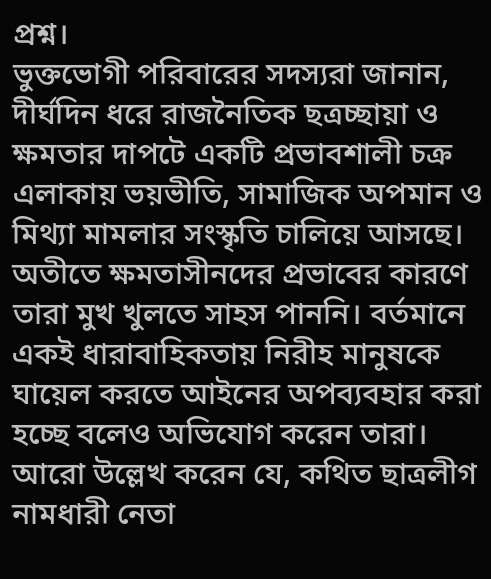প্রশ্ন।
ভুক্তভোগী পরিবারের সদস্যরা জানান, দীর্ঘদিন ধরে রাজনৈতিক ছত্রচ্ছায়া ও ক্ষমতার দাপটে একটি প্রভাবশালী চক্র এলাকায় ভয়ভীতি, সামাজিক অপমান ও মিথ্যা মামলার সংস্কৃতি চালিয়ে আসছে। অতীতে ক্ষমতাসীনদের প্রভাবের কারণে তারা মুখ খুলতে সাহস পাননি। বর্তমানে একই ধারাবাহিকতায় নিরীহ মানুষকে ঘায়েল করতে আইনের অপব্যবহার করা হচ্ছে বলেও অভিযোগ করেন তারা। আরো উল্লেখ করেন যে, কথিত ছাত্রলীগ নামধারী নেতা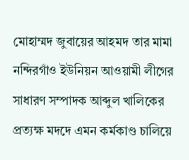মোহাম্মদ জুবায়ের আহমদ তার মামা নন্দিরগাঁও ইউনিয়ন আওয়ামী লীগের সাধারণ সম্পাদক আব্দুল খালিকের প্রত্যক্ষ মদদে এমন কর্মকাণ্ড চালিয়ে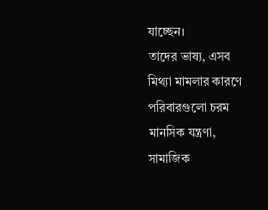যাচ্ছেন।
তাদের ভাষ্য, এসব মিথ্যা মামলার কারণে পরিবারগুলো চরম মানসিক যন্ত্রণা, সামাজিক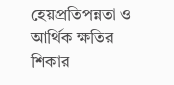হেয়প্রতিপন্নতা ও আর্থিক ক্ষতির শিকার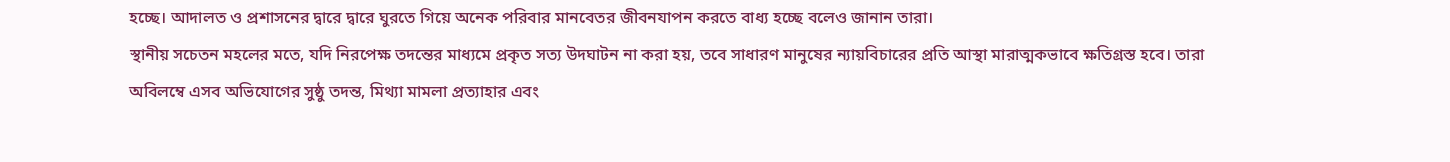হচ্ছে। আদালত ও প্রশাসনের দ্বারে দ্বারে ঘুরতে গিয়ে অনেক পরিবার মানবেতর জীবনযাপন করতে বাধ্য হচ্ছে বলেও জানান তারা।
স্থানীয় সচেতন মহলের মতে, যদি নিরপেক্ষ তদন্তের মাধ্যমে প্রকৃত সত্য উদঘাটন না করা হয়, তবে সাধারণ মানুষের ন্যায়বিচারের প্রতি আস্থা মারাত্মকভাবে ক্ষতিগ্রস্ত হবে। তারা অবিলম্বে এসব অভিযোগের সুষ্ঠু তদন্ত, মিথ্যা মামলা প্রত্যাহার এবং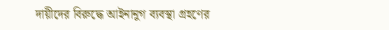দায়ীদের বিরুদ্ধে আইনানুগ ব্যবস্থা গ্রহণের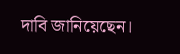দাবি জানিয়েছেন।